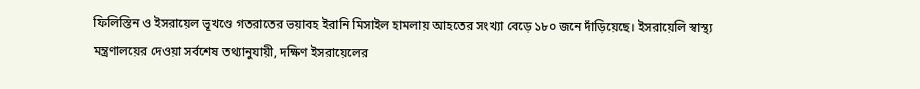ফিলিস্তিন ও ইসরায়েল ভূখণ্ডে গতরাতের ভয়াবহ ইরানি মিসাইল হামলায় আহতের সংখ্যা বেড়ে ১৮০ জনে দাঁড়িয়েছে। ইসরায়েলি স্বাস্থ্য মন্ত্রণালয়ের দেওয়া সর্বশেষ তথ্যানুযায়ী, দক্ষিণ ইসরায়েলের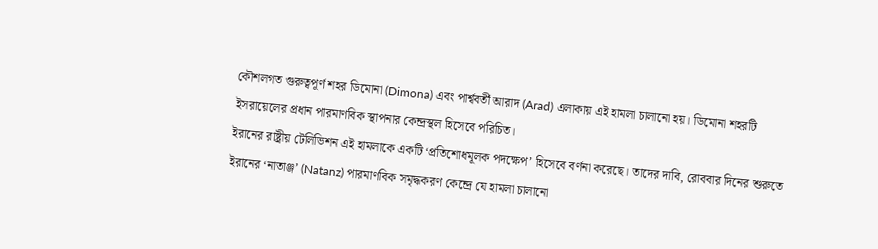কৌশলগত গুরুত্বপূর্ণ শহর ডিমোনা (Dimona) এবং পার্শ্ববর্তী আরাদ (Arad) এলাকায় এই হামলা চালানো হয়। ডিমোনা শহরটি ইসরায়েলের প্রধান পারমাণবিক স্থাপনার কেন্দ্রস্থল হিসেবে পরিচিত।
ইরানের রাষ্ট্রীয় টেলিভিশন এই হামলাকে একটি ‘প্রতিশোধমূলক পদক্ষেপ’ হিসেবে বর্ণনা করেছে। তাদের দাবি, রোববার দিনের শুরুতে ইরানের ‘নাতাঞ্জ’ (Natanz) পারমাণবিক সমৃদ্ধকরণ কেন্দ্রে যে হামলা চালানো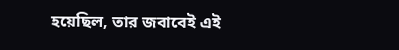হয়েছিল, তার জবাবেই এই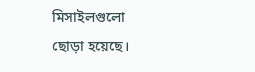মিসাইলগুলো ছোড়া হয়েছে।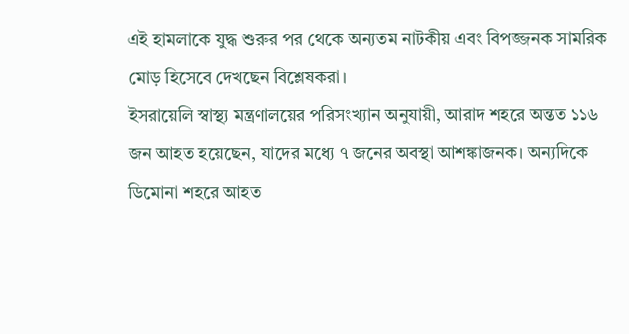এই হামলাকে যুদ্ধ শুরুর পর থেকে অন্যতম নাটকীয় এবং বিপজ্জনক সামরিক মোড় হিসেবে দেখছেন বিশ্লেষকরা।
ইসরায়েলি স্বাস্থ্য মন্ত্রণালয়ের পরিসংখ্যান অনুযায়ী, আরাদ শহরে অন্তত ১১৬ জন আহত হয়েছেন, যাদের মধ্যে ৭ জনের অবস্থা আশঙ্কাজনক। অন্যদিকে ডিমোনা শহরে আহত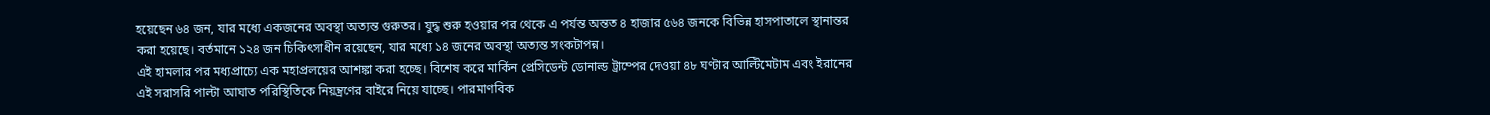হয়েছেন ৬৪ জন, যার মধ্যে একজনের অবস্থা অত্যন্ত গুরুতর। যুদ্ধ শুরু হওয়ার পর থেকে এ পর্যন্ত অন্তত ৪ হাজার ৫৬৪ জনকে বিভিন্ন হাসপাতালে স্থানান্তর করা হয়েছে। বর্তমানে ১২৪ জন চিকিৎসাধীন রয়েছেন, যার মধ্যে ১৪ জনের অবস্থা অত্যন্ত সংকটাপন্ন।
এই হামলার পর মধ্যপ্রাচ্যে এক মহাপ্রলয়ের আশঙ্কা করা হচ্ছে। বিশেষ করে মার্কিন প্রেসিডেন্ট ডোনাল্ড ট্রাম্পের দেওয়া ৪৮ ঘণ্টার আল্টিমেটাম এবং ইরানের এই সরাসরি পাল্টা আঘাত পরিস্থিতিকে নিয়ন্ত্রণের বাইরে নিয়ে যাচ্ছে। পারমাণবিক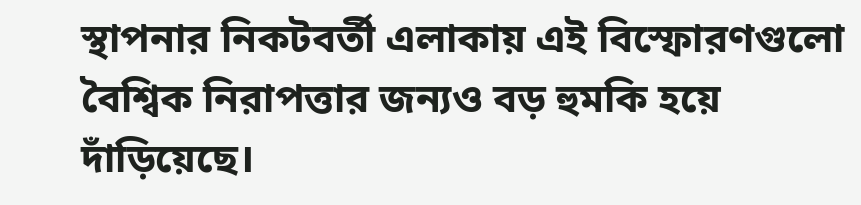স্থাপনার নিকটবর্তী এলাকায় এই বিস্ফোরণগুলো বৈশ্বিক নিরাপত্তার জন্যও বড় হুমকি হয়ে দাঁড়িয়েছে।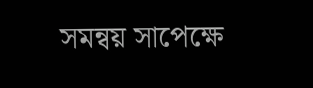সমন্বয় সাপেক্ষে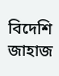বিদেশি জাহাজ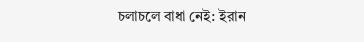চলাচলে বাধা নেই: ইরান